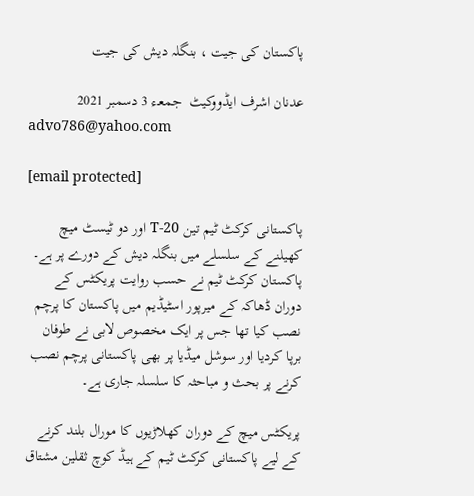پاکستان کی جیت ، بنگلہ دیش کی جیت

عدنان اشرف ایڈووکیٹ  جمعـء 3 دسمبر 2021
advo786@yahoo.com

[email protected]

پاکستانی کرکٹ ٹیم تین T-20 اور دو ٹیسٹ میچ کھیلنے کے سلسلے میں بنگلہ دیش کے دورے پر ہے۔ پاکستان کرکٹ ٹیم نے حسب روایت پریکٹس کے دوران ڈھاکہ کے میرپور اسٹیڈیم میں پاکستان کا پرچم نصب کیا تھا جس پر ایک مخصوص لابی نے طوفان برپا کردیا اور سوشل میڈیا پر بھی پاکستانی پرچم نصب کرنے پر بحث و مباحثہ کا سلسلہ جاری ہے۔

پریکٹس میچ کے دوران کھلاڑیوں کا مورال بلند کرنے کے لیے پاکستانی کرکٹ ٹیم کے ہیڈ کوچ ثقلین مشتاق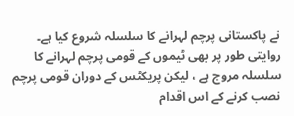نے پاکستانی پرچم لہرانے کا سلسلہ شروع کیا ہے۔ روایتی طور پر بھی ٹیموں کے قومی پرچم لہرانے کا سلسلہ مروج ہے ، لیکن پریکٹس کے دوران قومی پرچم نصب کرنے کے اس اقدام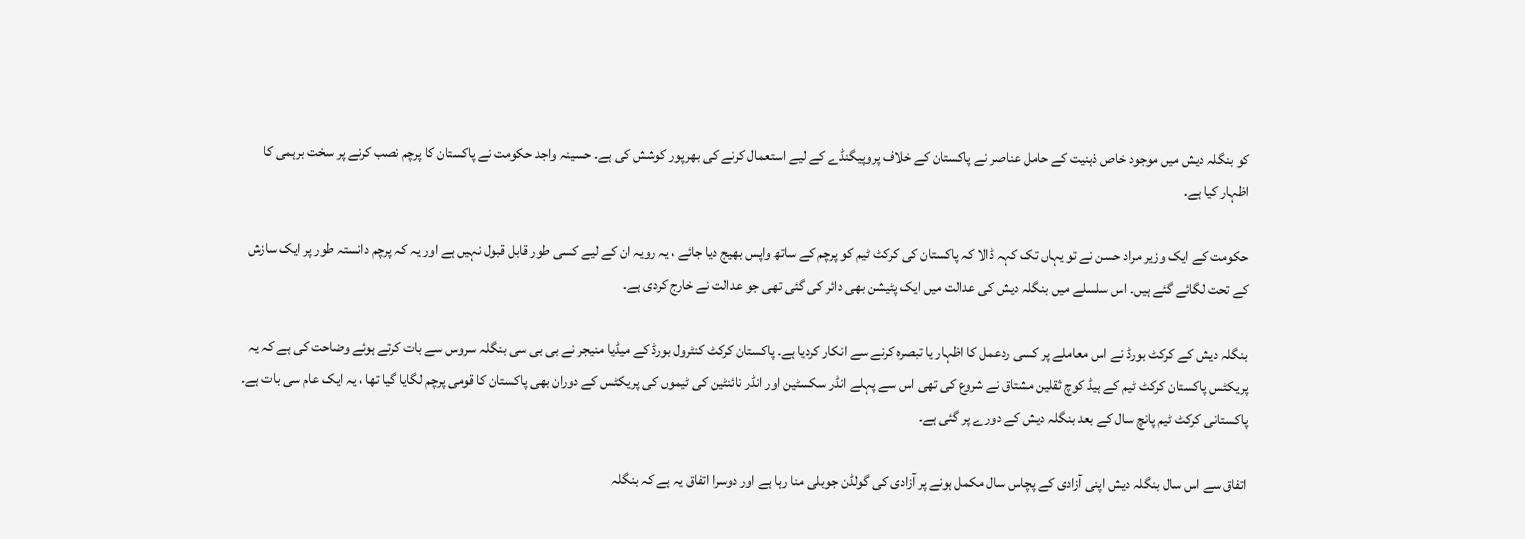کو بنگلہ دیش میں موجود خاص ذہنیت کے حامل عناصر نے پاکستان کے خلاف پروپیگنڈے کے لیے استعمال کرنے کی بھرپور کوشش کی ہے۔ حسینہ واجد حکومت نے پاکستان کا پرچم نصب کرنے پر سخت برہمی کا اظہار کیا ہے۔

حکومت کے ایک وزیر مراد حسن نے تو یہاں تک کہہ ڈالا کہ پاکستان کی کرکٹ ٹیم کو پرچم کے ساتھ واپس بھیج دیا جائے ، یہ رویہ ان کے لیے کسی طور قابل قبول نہیں ہے اور یہ کہ پرچم دانستہ طور پر ایک سازش کے تحت لگائے گئے ہیں۔ اس سلسلے میں بنگلہ دیش کی عدالت میں ایک پٹیشن بھی دائر کی گئی تھی جو عدالت نے خارج کردی ہے۔

بنگلہ دیش کے کرکٹ بورڈ نے اس معاملے پر کسی ردعمل کا اظہار یا تبصرہ کرنے سے انکار کردیا ہے۔ پاکستان کرکٹ کنٹرول بورڈ کے میڈیا منیجر نے بی بی سی بنگلہ سروس سے بات کرتے ہوئے وضاحت کی ہے کہ یہ پریکٹس پاکستان کرکٹ ٹیم کے ہیڈ کوچ ثقلین مشتاق نے شروع کی تھی اس سے پہلے انڈر سکسٹین اور انڈر نائنٹین کی ٹیموں کی پریکٹس کے دوران بھی پاکستان کا قومی پرچم لگایا گیا تھا ، یہ ایک عام سی بات ہے۔ پاکستانی کرکٹ ٹیم پانچ سال کے بعد بنگلہ دیش کے دورے پر گئی ہے۔

اتفاق سے اس سال بنگلہ دیش اپنی آزادی کے پچاس سال مکمل ہونے پر آزادی کی گولڈن جوبلی منا رہا ہے اور دوسرا اتفاق یہ ہے کہ بنگلہ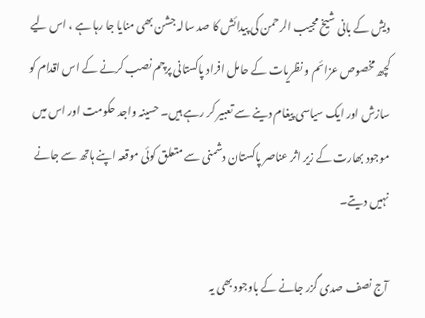دیش کے بانی شیخ مجیب الرحمن کی پیدائش کا صد سالہ جشن بھی منایا جا رہا ہے ، اس لیے کچھ مخصوص عزائم و نظریات کے حامل افراد پاکستانی پرچم نصب کرنے کے اس اقدام کو سازش اور ایک سیاسی پیغام دینے سے تعبیر کر رہے ہیں۔ حسینہ واجد حکومت اور اس میں موجود بھارت کے زیر اثر عناصر پاکستان دشمنی سے متعلق کوئی موقعہ اپنے ہاتھ سے جانے نہیں دیتے۔

آج نصف صدی گزر جانے کے باوجود بھی یہ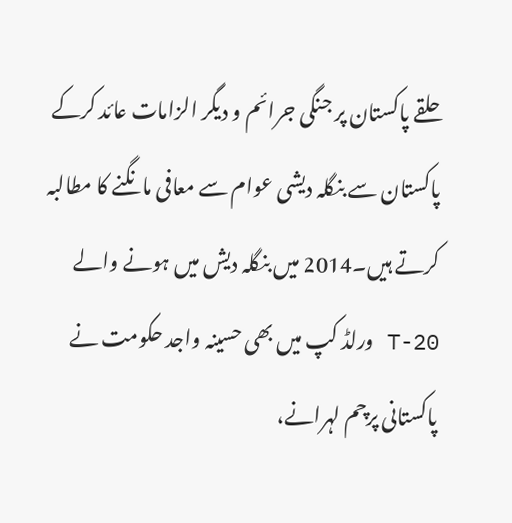حلقے پاکستان پر جنگی جرائم و دیگر الزامات عائد کرکے پاکستان سے بنگلہ دیشی عوام سے معافی مانگنے کا مطالبہ کرتے ہیں۔2014 میں بنگلہ دیش میں ہونے والے T-20 ورلڈ کپ میں بھی حسینہ واجد حکومت نے پاکستانی پرچم لہرانے،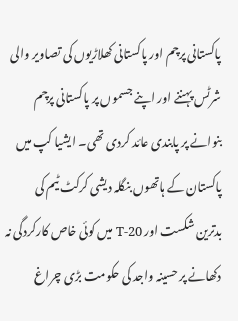پاکستانی پرچم اور پاکستانی کھلاڑیوں کی تصاویر والی شرٹس پہننے اور اپنے جسموں پر پاکستانی پرچم بنوانے پر پابندی عائد کردی تھی۔ ایشیا کپ میں پاکستان کے ہاتھوں بنگلہ دیشی کرکٹ ٹیم کی بدترین شکست اور T-20 میں کوئی خاص کارکردگی نہ دکھانے پر حسینہ واجد کی حکومت بڑی چراغ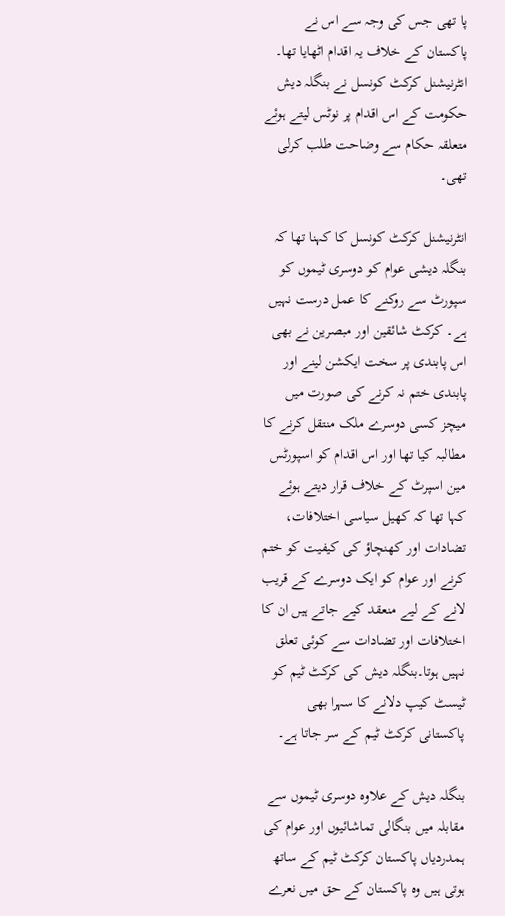پا تھی جس کی وجہ سے اس نے پاکستان کے خلاف یہ اقدام اٹھایا تھا۔ انٹرنیشنل کرکٹ کونسل نے بنگلہ دیش حکومت کے اس اقدام پر نوٹس لیتے ہوئے متعلقہ حکام سے وضاحت طلب کرلی تھی۔

انٹرنیشنل کرکٹ کونسل کا کہنا تھا کہ بنگلہ دیشی عوام کو دوسری ٹیموں کو سپورٹ سے روکنے کا عمل درست نہیں ہے۔ کرکٹ شائقین اور مبصرین نے بھی اس پابندی پر سخت ایکشن لینے اور پابندی ختم نہ کرنے کی صورت میں میچز کسی دوسرے ملک منتقل کرنے کا مطالبہ کیا تھا اور اس اقدام کو اسپورٹس مین اسپرٹ کے خلاف قرار دیتے ہوئے کہا تھا کہ کھیل سیاسی اختلافات، تضادات اور کھنچاؤ کی کیفیت کو ختم کرنے اور عوام کو ایک دوسرے کے قریب لانے کے لیے منعقد کیے جاتے ہیں ان کا اختلافات اور تضادات سے کوئی تعلق نہیں ہوتا۔بنگلہ دیش کی کرکٹ ٹیم کو ٹیسٹ کیپ دلانے کا سہرا بھی پاکستانی کرکٹ ٹیم کے سر جاتا ہے۔

بنگلہ دیش کے علاوہ دوسری ٹیموں سے مقابلہ میں بنگالی تماشائیوں اور عوام کی ہمدردیاں پاکستان کرکٹ ٹیم کے ساتھ ہوتی ہیں وہ پاکستان کے حق میں نعرے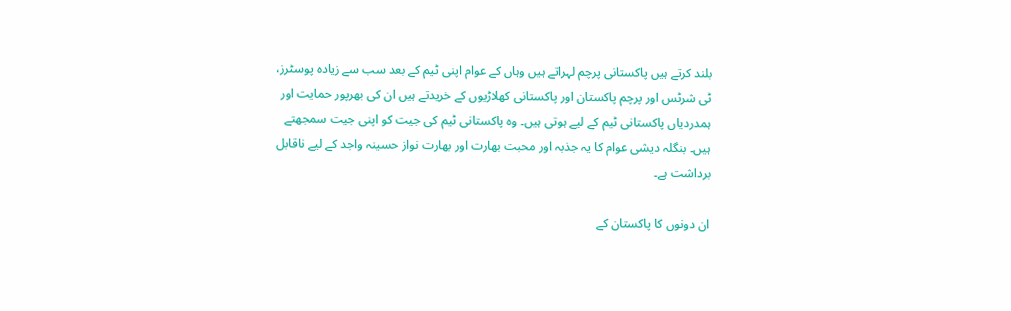بلند کرتے ہیں پاکستانی پرچم لہراتے ہیں وہاں کے عوام اپنی ٹیم کے بعد سب سے زیادہ پوسٹرز، ٹی شرٹس اور پرچم پاکستان اور پاکستانی کھلاڑیوں کے خریدتے ہیں ان کی بھرپور حمایت اور ہمدردیاں پاکستانی ٹیم کے لیے ہوتی ہیں۔ وہ پاکستانی ٹیم کی جیت کو اپنی جیت سمجھتے ہیں۔ بنگلہ دیشی عوام کا یہ جذبہ اور محبت بھارت اور بھارت نواز حسینہ واجد کے لیے ناقابل برداشت ہے۔

ان دونوں کا پاکستان کے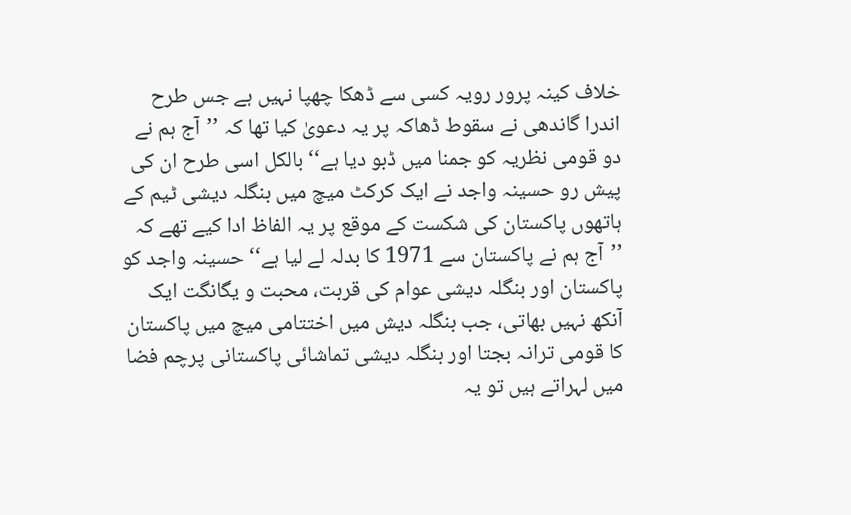خلاف کینہ پرور رویہ کسی سے ڈھکا چھپا نہیں ہے جس طرح اندرا گاندھی نے سقوط ڈھاکہ پر یہ دعویٰ کیا تھا کہ ’’آج ہم نے دو قومی نظریہ کو جمنا میں ڈبو دیا ہے‘‘ بالکل اسی طرح ان کی پیش رو حسینہ واجد نے ایک کرکٹ میچ میں بنگلہ دیشی ٹیم کے ہاتھوں پاکستان کی شکست کے موقع پر یہ الفاظ ادا کیے تھے کہ ’’آج ہم نے پاکستان سے 1971 کا بدلہ لے لیا ہے‘‘ حسینہ واجد کو پاکستان اور بنگلہ دیشی عوام کی قربت، محبت و یگانگت ایک آنکھ نہیں بھاتی، جب بنگلہ دیش میں اختتامی میچ میں پاکستان کا قومی ترانہ بجتا اور بنگلہ دیشی تماشائی پاکستانی پرچم فضا میں لہراتے ہیں تو یہ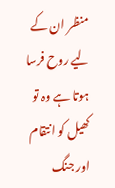منظر ان کے لیے روح فرسا ہوتا ہے وہ تو کھیل کو انتقام اور جنگ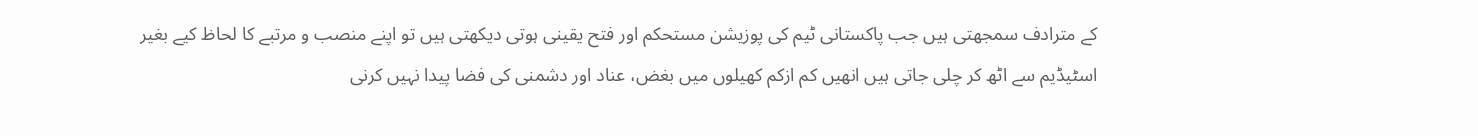کے مترادف سمجھتی ہیں جب پاکستانی ٹیم کی پوزیشن مستحکم اور فتح یقینی ہوتی دیکھتی ہیں تو اپنے منصب و مرتبے کا لحاظ کیے بغیر اسٹیڈیم سے اٹھ کر چلی جاتی ہیں انھیں کم ازکم کھیلوں میں بغض، عناد اور دشمنی کی فضا پیدا نہیں کرنی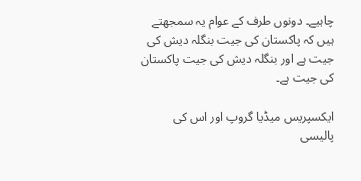چاہیے۔ دونوں طرف کے عوام یہ سمجھتے ہیں کہ پاکستان کی جیت بنگلہ دیش کی جیت ہے اور بنگلہ دیش کی جیت پاکستان کی جیت ہے۔

ایکسپریس میڈیا گروپ اور اس کی پالیسی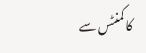کا کمنٹس سے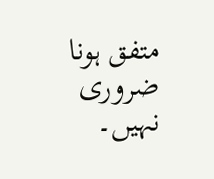متفق ہونا ضروری نہیں۔